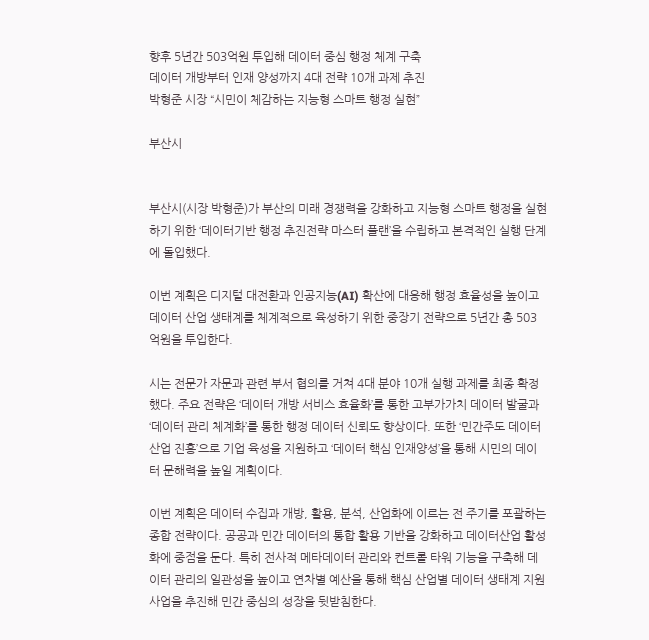향후 5년간 503억원 투입해 데이터 중심 행정 체계 구축
데이터 개방부터 인재 양성까지 4대 전략 10개 과제 추진
박형준 시장 “시민이 체감하는 지능형 스마트 행정 실현”

부산시


부산시(시장 박형준)가 부산의 미래 경쟁력을 강화하고 지능형 스마트 행정을 실현하기 위한 ‘데이터기반 행정 추진전략 마스터 플랜’을 수립하고 본격적인 실행 단계에 돌입했다.

이번 계획은 디지털 대전환과 인공지능(AI) 확산에 대응해 행정 효율성을 높이고 데이터 산업 생태계를 체계적으로 육성하기 위한 중장기 전략으로 5년간 총 503억원을 투입한다.

시는 전문가 자문과 관련 부서 협의를 거쳐 4대 분야 10개 실행 과제를 최종 확정했다. 주요 전략은 ‘데이터 개방 서비스 효율화’를 통한 고부가가치 데이터 발굴과 ‘데이터 관리 체계화’를 통한 행정 데이터 신뢰도 향상이다. 또한 ‘민간주도 데이터산업 진흥’으로 기업 육성을 지원하고 ‘데이터 핵심 인재양성’을 통해 시민의 데이터 문해력을 높일 계획이다.

이번 계획은 데이터 수집과 개방, 활용, 분석, 산업화에 이르는 전 주기를 포괄하는 종합 전략이다. 공공과 민간 데이터의 통합 활용 기반을 강화하고 데이터산업 활성화에 중점을 둔다. 특히 전사적 메타데이터 관리와 컨트롤 타워 기능을 구축해 데이터 관리의 일관성을 높이고 연차별 예산을 통해 핵심 산업별 데이터 생태계 지원사업을 추진해 민간 중심의 성장을 뒷받침한다.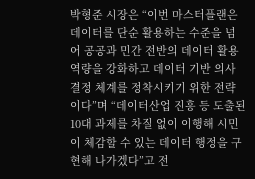박형준 시장은 “이번 마스터플랜은 데이터를 단순 활용하는 수준을 넘어 공공과 민간 전반의 데이터 활용 역량을 강화하고 데이터 기반 의사결정 체계를 정착시키기 위한 전략이다”며 “데이터산업 진흥 등 도출된 10대 과제를 차질 없이 이행해 시민이 체감할 수 있는 데이터 행정을 구현해 나가겠다”고 전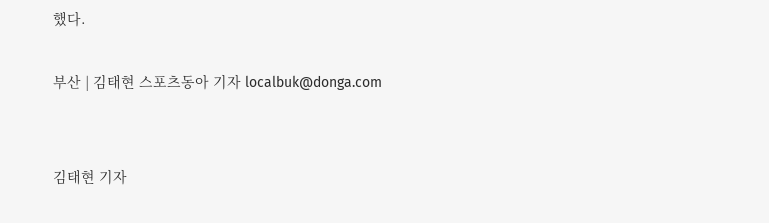했다.

부산 | 김태현 스포츠동아 기자 localbuk@donga.com


김태현 기자